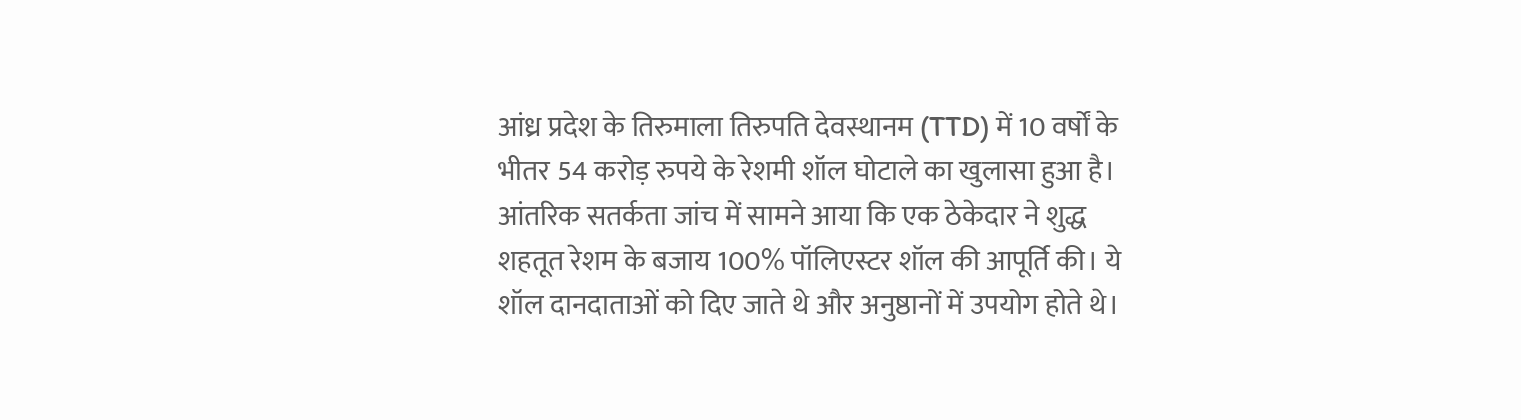आंध्र प्रदेश के तिरुमाला तिरुपति देवस्थानम (TTD) में 10 वर्षों के भीतर 54 करोड़ रुपये के रेशमी शॉल घोटाले का खुलासा हुआ है। आंतरिक सतर्कता जांच में सामने आया कि एक ठेकेदार ने शुद्ध शहतूत रेशम के बजाय 100% पॉलिएस्टर शॉल की आपूर्ति की। ये शॉल दानदाताओं को दिए जाते थे और अनुष्ठानों में उपयोग होते थे।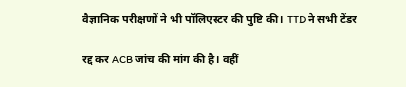वैज्ञानिक परीक्षणों ने भी पॉलिएस्टर की पुष्टि की। TTD ने सभी टेंडर

रद्द कर ACB जांच की मांग की है। वहीं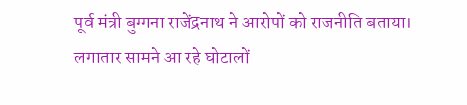पूर्व मंत्री बुग्गना राजेंद्रनाथ ने आरोपों को राजनीति बताया। लगातार सामने आ रहे घोटालों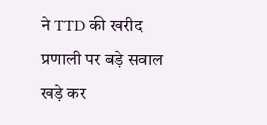ने TTD की खरीद प्रणाली पर बड़े सवाल खड़े कर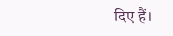दिए हैं।